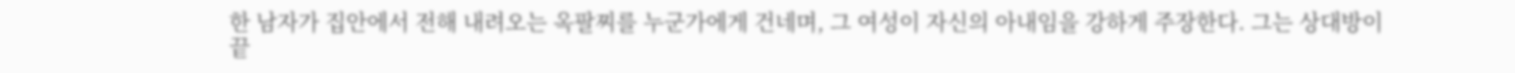한 남자가 집안에서 전해 내려오는 옥팔찌를 누군가에게 건네며, 그 여성이 자신의 아내임을 강하게 주장한다. 그는 상대방이 끝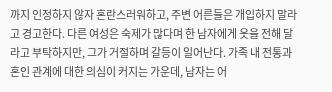까지 인정하지 않자 혼란스러워하고, 주변 어른들은 개입하지 말라고 경고한다. 다른 여성은 숙제가 많다며 한 남자에게 옷을 전해 달라고 부탁하지만, 그가 거절하며 갈등이 일어난다. 가족 내 전통과 혼인 관계에 대한 의심이 커지는 가운데, 남자는 어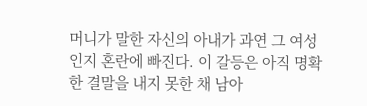머니가 말한 자신의 아내가 과연 그 여성인지 혼란에 빠진다. 이 갈등은 아직 명확한 결말을 내지 못한 채 남아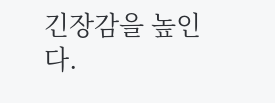긴장감을 높인다.